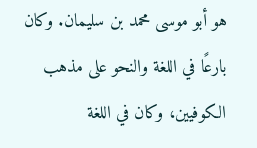هو أبو موسى محمد بن سليمان. وكان بارعًا في اللغة والنحو على مذهب الكوفيين، وكان في اللغة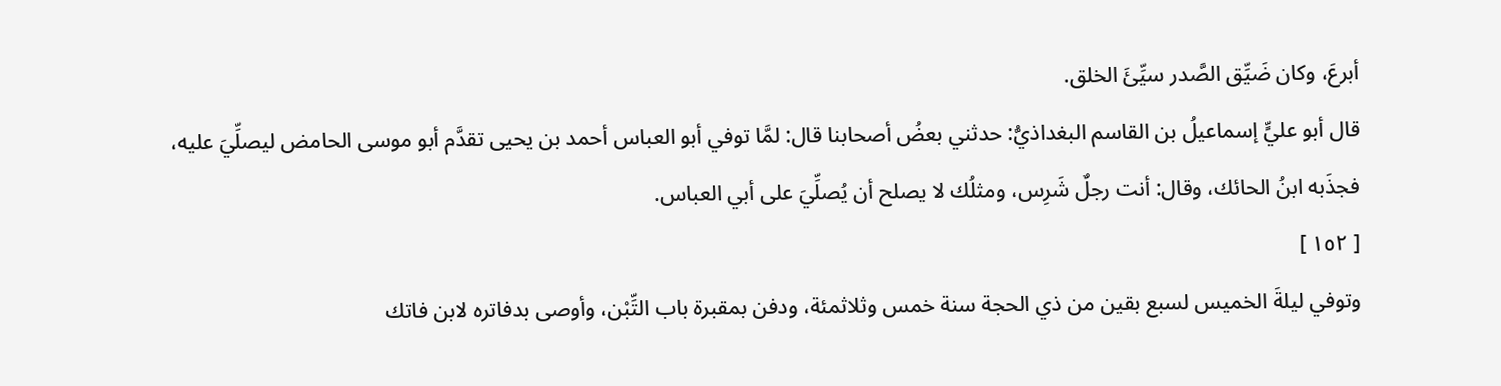أبرعَ، وكان ضَيِّق الصَّدر سيِّئَ الخلق.
قال أبو عليٍّ إسماعيلُ بن القاسم البغداذيُّ: حدثني بعضُ أصحابنا قال: لمَّا توفي أبو العباس أحمد بن يحيى تقدَّم أبو موسى الحامض ليصلِّيَ عليه، فجذَبه ابنُ الحائك، وقال: أنت رجلٌ شَرِس، ومثلُك لا يصلح أن يُصلِّيَ على أبي العباس.
[ ١٥٢ ]
وتوفي ليلةَ الخميس لسبع بقين من ذي الحجة سنة خمس وثلاثمئة، ودفن بمقبرة باب التِّبْن، وأوصى بدفاتره لابن فاتك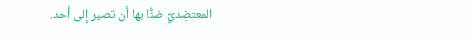المعتضِديِّ ضنًّا بها أن تصير إلى أحد.